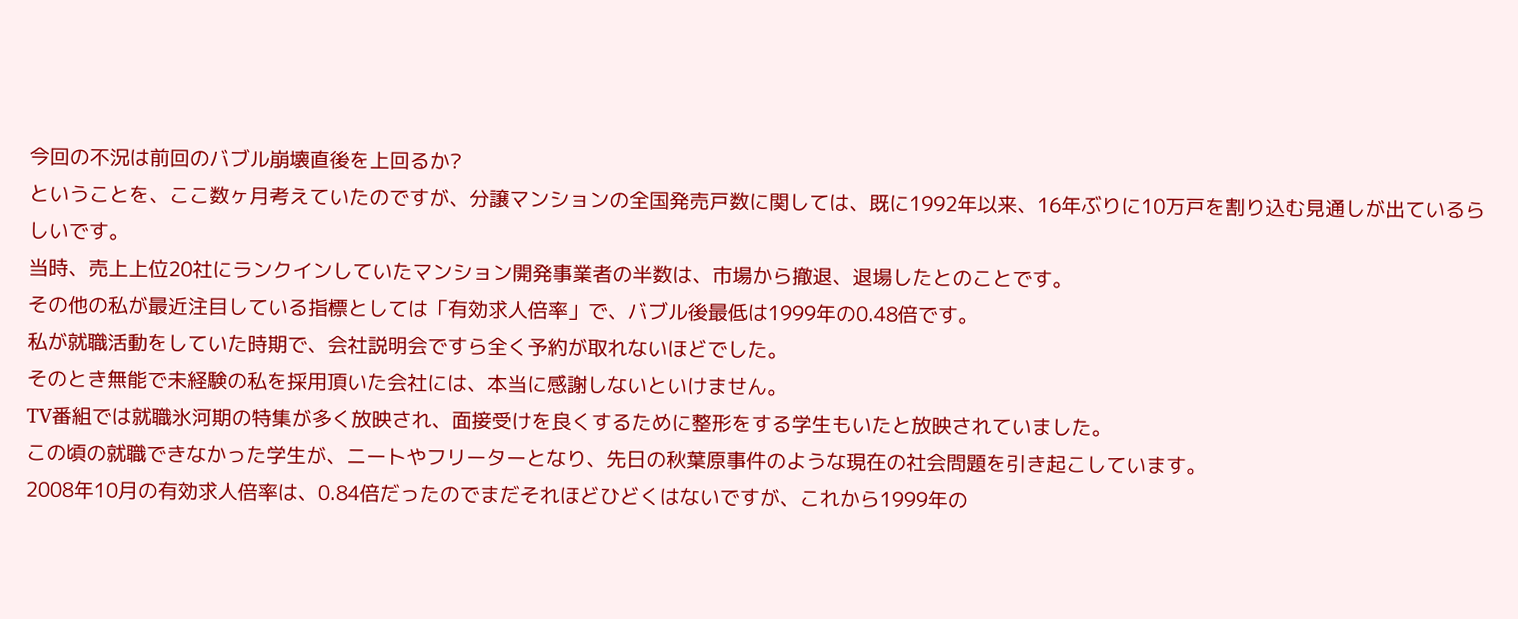今回の不況は前回のバブル崩壊直後を上回るか?
ということを、ここ数ヶ月考えていたのですが、分譲マンションの全国発売戸数に関しては、既に1992年以来、16年ぶりに10万戸を割り込む見通しが出ているらしいです。
当時、売上上位20社にランクインしていたマンション開発事業者の半数は、市場から撤退、退場したとのことです。
その他の私が最近注目している指標としては「有効求人倍率」で、バブル後最低は1999年の0.48倍です。
私が就職活動をしていた時期で、会社説明会ですら全く予約が取れないほどでした。
そのとき無能で未経験の私を採用頂いた会社には、本当に感謝しないといけません。
TV番組では就職氷河期の特集が多く放映され、面接受けを良くするために整形をする学生もいたと放映されていました。
この頃の就職できなかった学生が、ニートやフリーターとなり、先日の秋葉原事件のような現在の社会問題を引き起こしています。
2008年10月の有効求人倍率は、0.84倍だったのでまだそれほどひどくはないですが、これから1999年の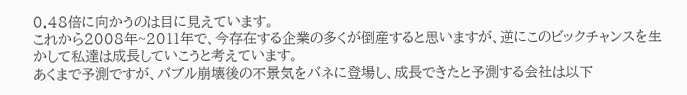0.48倍に向かうのは目に見えています。
これから2008年~2011年で、今存在する企業の多くが倒産すると思いますが、逆にこのビックチャンスを生かして私達は成長していこうと考えています。
あくまで予測ですが、バブル崩壊後の不景気をバネに登場し、成長できたと予測する会社は以下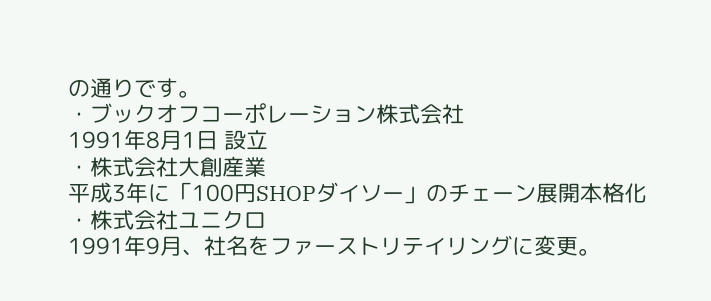の通りです。
・ブックオフコーポレーション株式会社
1991年8月1日 設立
・株式会社大創産業
平成3年に「100円SHOPダイソー」のチェーン展開本格化
・株式会社ユニクロ
1991年9月、社名をファーストリテイリングに変更。